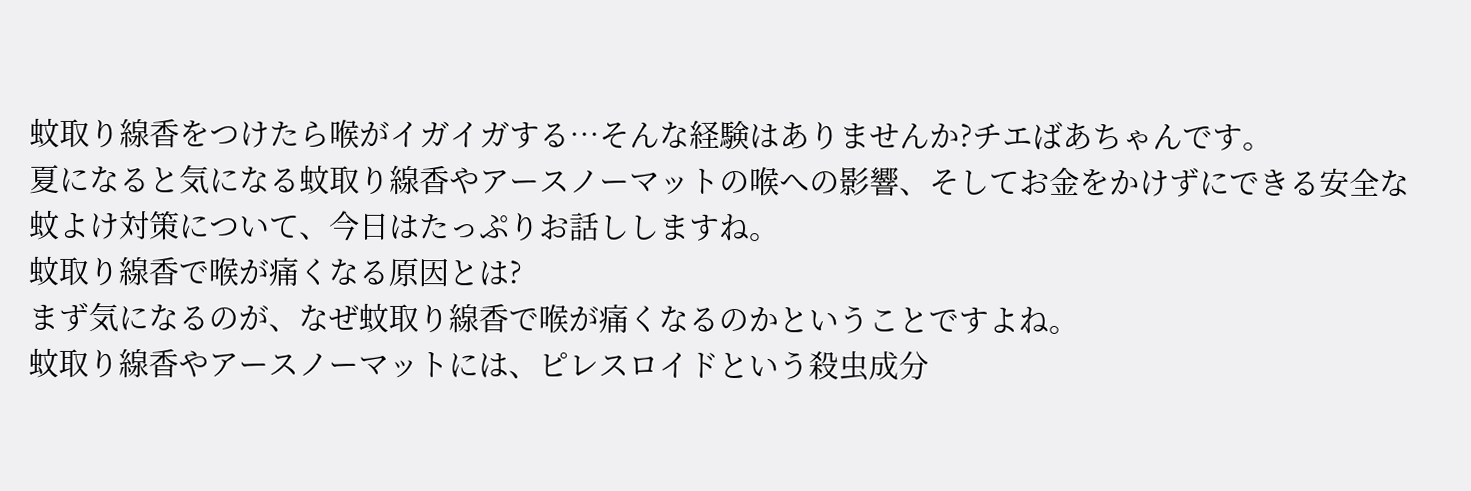蚊取り線香をつけたら喉がイガイガする…そんな経験はありませんか?チエばあちゃんです。
夏になると気になる蚊取り線香やアースノーマットの喉への影響、そしてお金をかけずにできる安全な蚊よけ対策について、今日はたっぷりお話ししますね。
蚊取り線香で喉が痛くなる原因とは?
まず気になるのが、なぜ蚊取り線香で喉が痛くなるのかということですよね。
蚊取り線香やアースノーマットには、ピレスロイドという殺虫成分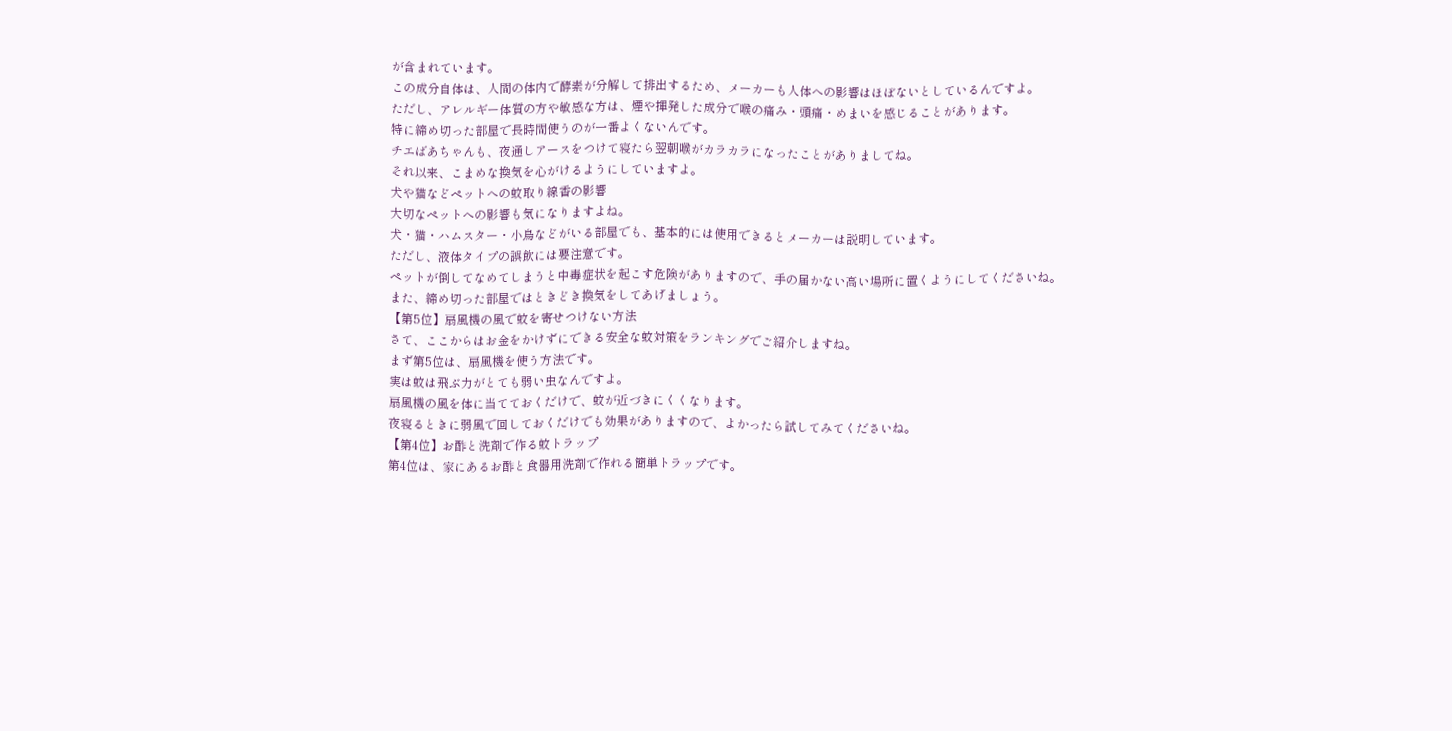が含まれています。
この成分自体は、人間の体内で酵素が分解して排出するため、メーカーも人体への影響はほぼないとしているんですよ。
ただし、アレルギー体質の方や敏感な方は、煙や揮発した成分で喉の痛み・頭痛・めまいを感じることがあります。
特に締め切った部屋で長時間使うのが一番よくないんです。
チエばあちゃんも、夜通しアースをつけて寝たら翌朝喉がカラカラになったことがありましてね。
それ以来、こまめな換気を心がけるようにしていますよ。
犬や猫などペットへの蚊取り線香の影響
大切なペットへの影響も気になりますよね。
犬・猫・ハムスター・小鳥などがいる部屋でも、基本的には使用できるとメーカーは説明しています。
ただし、液体タイプの誤飲には要注意です。
ペットが倒してなめてしまうと中毒症状を起こす危険がありますので、手の届かない高い場所に置くようにしてくださいね。
また、締め切った部屋ではときどき換気をしてあげましょう。
【第5位】扇風機の風で蚊を寄せつけない方法
さて、ここからはお金をかけずにできる安全な蚊対策をランキングでご紹介しますね。
まず第5位は、扇風機を使う方法です。
実は蚊は飛ぶ力がとても弱い虫なんですよ。
扇風機の風を体に当てておくだけで、蚊が近づきにくくなります。
夜寝るときに弱風で回しておくだけでも効果がありますので、よかったら試してみてくださいね。
【第4位】お酢と洗剤で作る蚊トラップ
第4位は、家にあるお酢と食器用洗剤で作れる簡単トラップです。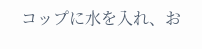コップに水を入れ、お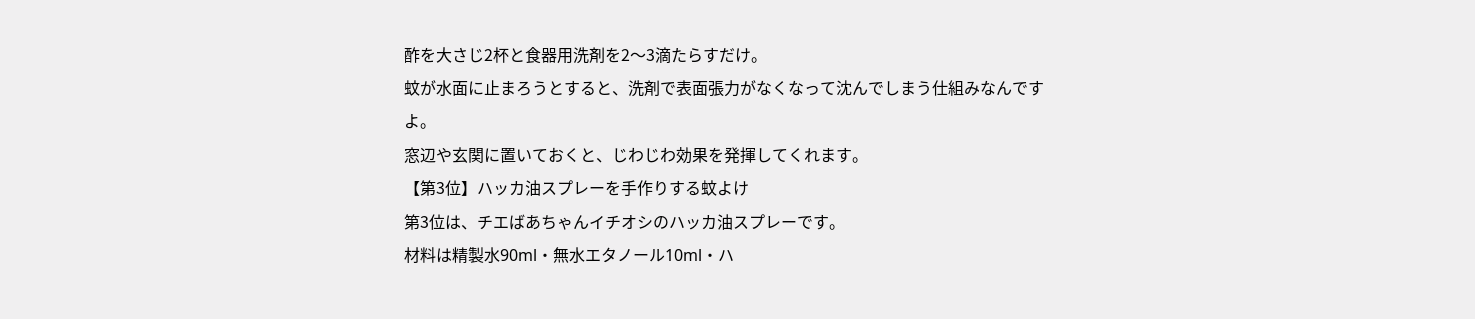酢を大さじ2杯と食器用洗剤を2〜3滴たらすだけ。
蚊が水面に止まろうとすると、洗剤で表面張力がなくなって沈んでしまう仕組みなんですよ。
窓辺や玄関に置いておくと、じわじわ効果を発揮してくれます。
【第3位】ハッカ油スプレーを手作りする蚊よけ
第3位は、チエばあちゃんイチオシのハッカ油スプレーです。
材料は精製水90ml・無水エタノール10ml・ハ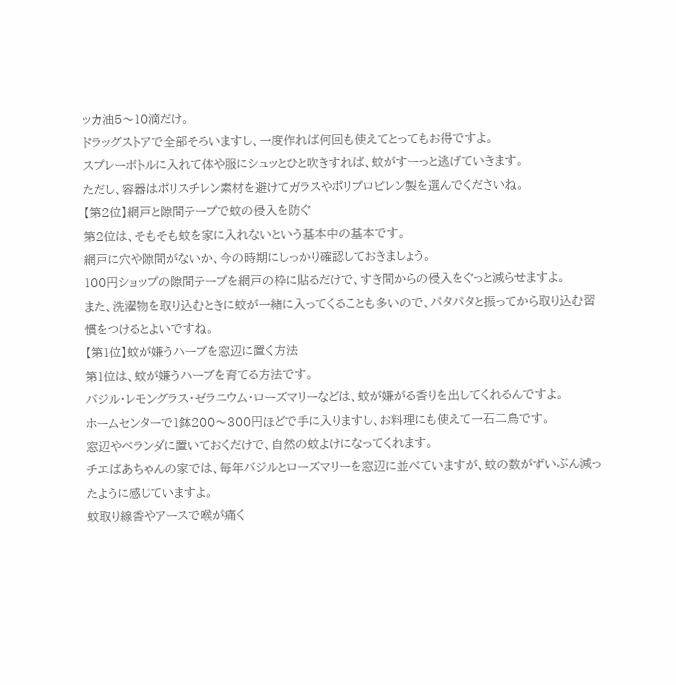ッカ油5〜10滴だけ。
ドラッグストアで全部そろいますし、一度作れば何回も使えてとってもお得ですよ。
スプレーボトルに入れて体や服にシュッとひと吹きすれば、蚊がすーっと逃げていきます。
ただし、容器はポリスチレン素材を避けてガラスやポリプロピレン製を選んでくださいね。
【第2位】網戸と隙間テープで蚊の侵入を防ぐ
第2位は、そもそも蚊を家に入れないという基本中の基本です。
網戸に穴や隙間がないか、今の時期にしっかり確認しておきましょう。
100円ショップの隙間テープを網戸の枠に貼るだけで、すき間からの侵入をぐっと減らせますよ。
また、洗濯物を取り込むときに蚊が一緒に入ってくることも多いので、パタパタと振ってから取り込む習慣をつけるとよいですね。
【第1位】蚊が嫌うハーブを窓辺に置く方法
第1位は、蚊が嫌うハーブを育てる方法です。
バジル・レモングラス・ゼラニウム・ローズマリーなどは、蚊が嫌がる香りを出してくれるんですよ。
ホームセンターで1鉢200〜300円ほどで手に入りますし、お料理にも使えて一石二鳥です。
窓辺やベランダに置いておくだけで、自然の蚊よけになってくれます。
チエばあちゃんの家では、毎年バジルとローズマリーを窓辺に並べていますが、蚊の数がずいぶん減ったように感じていますよ。
蚊取り線香やアースで喉が痛く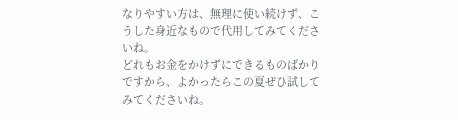なりやすい方は、無理に使い続けず、こうした身近なもので代用してみてくださいね。
どれもお金をかけずにできるものばかりですから、よかったらこの夏ぜひ試してみてくださいね。